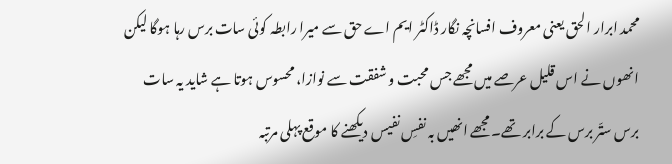محمد ابرار الحق یعنی معروف افسانچہ نگار ڈاکٹر ایم اے حق سے میرا رابطہ کوئی سات برس رہا ہوگا لیکن انھوں نے اس قلیل عرصے میں مجھے جس محبت و شفقت سے نوازا، محسوس ہوتا ہے شاید یہ سات برس ستّر برس کے برابر تھے۔ مجھے انھیں بہ نفسِ نفیس دیکھنے کا موقع پہلی مرتبہ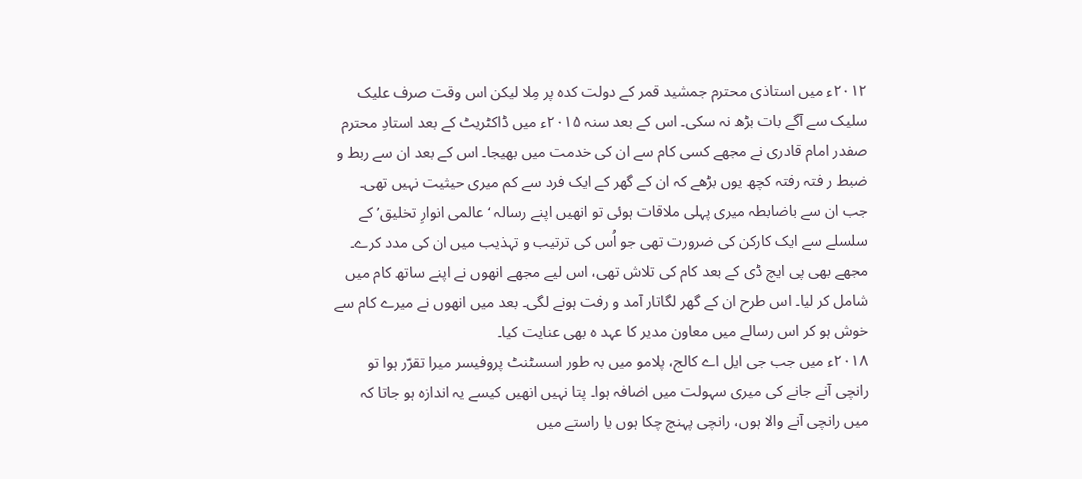۲۰۱۲ء میں استاذی محترم جمشید قمر کے دولت کدہ پر مِلا لیکن اس وقت صرف علیک سلیک سے آگے بات بڑھ نہ سکی۔ اس کے بعد سنہ ۲۰۱۵ء میں ڈاکٹریٹ کے بعد استادِ محترم صفدر امام قادری نے مجھے کسی کام سے ان کی خدمت میں بھیجا۔ اس کے بعد ان سے ربط و ضبط ر فتہ رفتہ کچھ یوں بڑھے کہ ان کے گھر کے ایک فرد سے کم میری حیثیت نہیں تھی۔
جب ان سے باضابطہ میری پہلی ملاقات ہوئی تو انھیں اپنے رسالہ ‘ عالمی انوارِ تخلیق’ کے سلسلے سے ایک کارکن کی ضرورت تھی جو اُس کی ترتیب و تہذیب میں ان کی مدد کرے۔ مجھے بھی پی ایچ ڈی کے بعد کام کی تلاش تھی، اس لیے مجھے انھوں نے اپنے ساتھ کام میں شامل کر لیا۔ اس طرح ان کے گھر لگاتار آمد و رفت ہونے لگی۔ بعد میں انھوں نے میرے کام سے خوش ہو کر اس رسالے میں معاون مدیر کا عہد ہ بھی عنایت کیا۔
۲۰۱۸ء میں جب جی ایل اے کالج، پلامو میں بہ طور اسسٹنٹ پروفیسر میرا تقرّر ہوا تو رانچی آنے جانے کی میری سہولت میں اضافہ ہوا۔ پتا نہیں انھیں کیسے یہ اندازہ ہو جاتا کہ میں رانچی آنے والا ہوں، رانچی پہنچ چکا ہوں یا راستے میں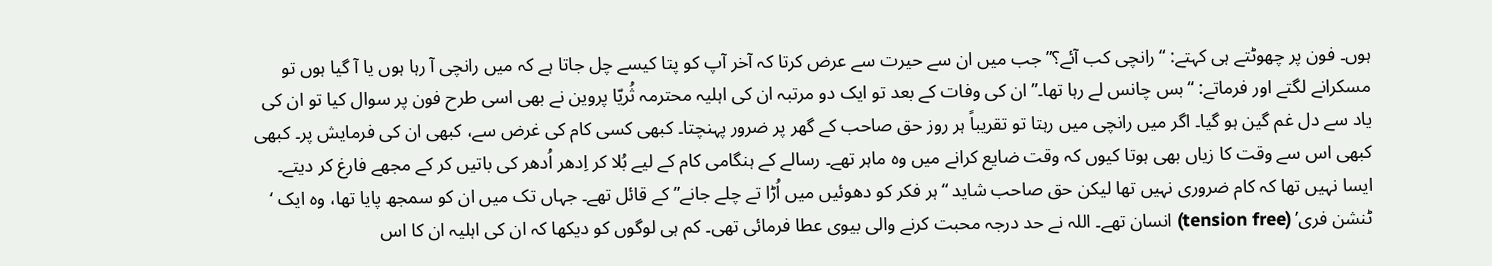ہوں۔ فون پر چھوٹتے ہی کہتے: “رانچی کب آئے؟” جب میں ان سے حیرت سے عرض کرتا کہ آخر آپ کو پتا کیسے چل جاتا ہے کہ میں رانچی آ رہا ہوں یا آ گیا ہوں تو مسکرانے لگتے اور فرماتے: “بس چانس لے رہا تھا۔” ان کی وفات کے بعد تو ایک دو مرتبہ ان کی اہلیہ محترمہ ثُریّا پروین نے بھی اسی طرح فون پر سوال کیا تو ان کی یاد سے دل غم گین ہو گیا۔ اگر میں رانچی میں رہتا تو تقریباً ہر روز حق صاحب کے گھر پر ضرور پہنچتا۔ کبھی کسی کام کی غرض سے، کبھی ان کی فرمایش پر۔ کبھی کبھی اس سے وقت کا زیاں بھی ہوتا کیوں کہ وقت ضایع کرانے میں وہ ماہر تھے۔ رسالے کے ہنگامی کام کے لیے بُلا کر اِدھر اُدھر کی باتیں کر کے مجھے فارغ کر دیتے۔ ایسا نہیں تھا کہ کام ضروری نہیں تھا لیکن حق صاحب شاید “ہر فکر کو دھوئیں میں اُڑا تے چلے جانے” کے قائل تھے۔ جہاں تک میں ان کو سمجھ پایا تھا، وہ ایک ‘ ٹنشن فری’ (tension free) انسان تھے۔ اللہ نے حد درجہ محبت کرنے والی بیوی عطا فرمائی تھی۔ کم ہی لوگوں کو دیکھا کہ ان کی اہلیہ ان کا اس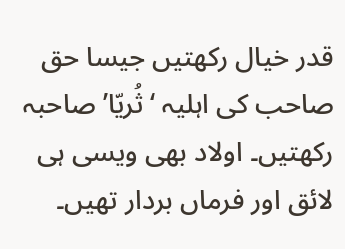قدر خیال رکھتیں جیسا حق صاحب کی اہلیہ ‘ ثُریّا’ صاحبہ رکھتیں۔ اولاد بھی ویسی ہی لائق اور فرماں بردار تھیں۔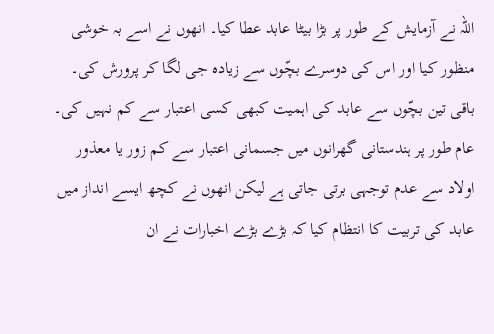اللہ نے آزمایش کے طور پر بڑا بیٹا عابد عطا کیا۔ انھوں نے اسے بہ خوشی منظور کیا اور اس کی دوسرے بچّوں سے زیادہ جی لگا کر پرورش کی۔ باقی تین بچّوں سے عابد کی اہمیت کبھی کسی اعتبار سے کم نہیں کی۔ عام طور پر ہندستانی گھرانوں میں جسمانی اعتبار سے کم زور یا معذور اولاد سے عدم توجہی برتی جاتی ہے لیکن انھوں نے کچھ ایسے انداز میں عابد کی تربیت کا انتظام کیا کہ بڑے بڑے اخبارات نے ان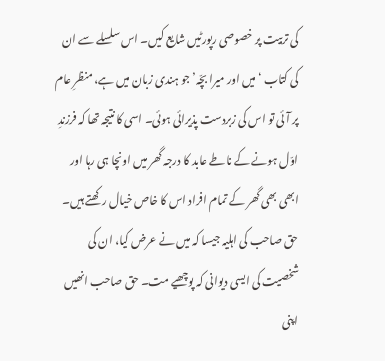کی تربیت پر خصوصی رپورٹیں شایع کیں۔ اس سلسلے سے ان کی کتاب ‘ میں اور میرا بچّہ’جو ہندی زبان میں ہے، منظرِ عام پر آئی تو اس کی زبردست پذیرائی ہوئی۔ اسی کا نتیجہ تھا کہ فرزندِ اوّل ہونے کے ناطے عابد کا درجہ گھر میں اونچا ہی رہا اور ابھی بھی گھر کے تمام افراد اس کا خاص خیال رکھتے ہیں۔
حق صاحب کی اہلیہ جیسا کہ میں نے عرض کیا، ان کی شخصیت کی ایسی دیوانی کہ پوچھیے مت۔ حق صاحب انھیں اپنی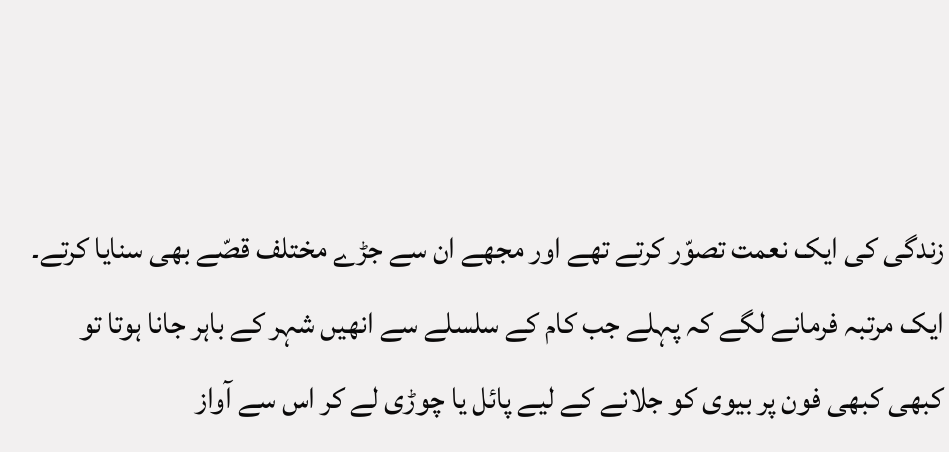زندگی کی ایک نعمت تصوّر کرتے تھے اور مجھے ان سے جڑے مختلف قصّے بھی سنایا کرتے۔ ایک مرتبہ فرمانے لگے کہ پہلے جب کام کے سلسلے سے انھیں شہر کے باہر جانا ہوتا تو کبھی کبھی فون پر بیوی کو جلانے کے لیے پائل یا چوڑی لے کر اس سے آواز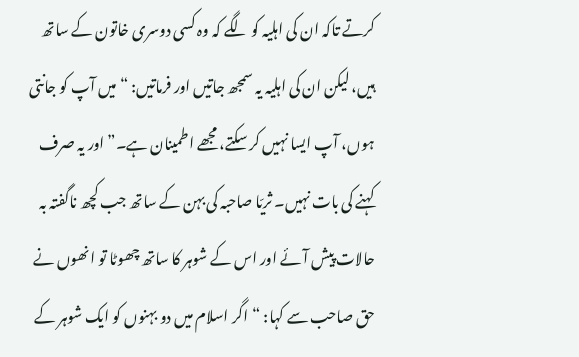کرتے تاکہ ان کی اہلیہ کو لگے کہ وہ کسی دوسری خاتون کے ساتھ ہیں، لیکن ان کی اہلیہ یہ سمجھ جاتیں اور فرماتیں: “میں آپ کو جانتی ہوں، آپ ایسا نہیں کر سکتے، مجھے اطمینان ہے۔” اور یہ صرف کہنے کی بات نہیں۔ ثریّا صاحبہ کی بہن کے ساتھ جب کچھ ناگفتہ بہ حالات پیش آئے اور اس کے شوہر کا ساتھ چھوٹا تو انھوں نے حق صاحب سے کہا: “اگر اسلام میں دو بہنوں کو ایک شوہر کے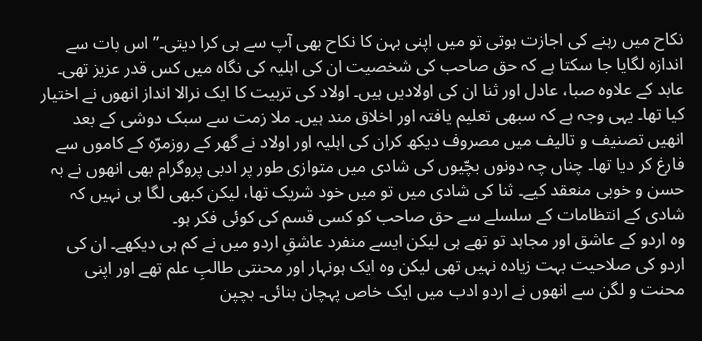نکاح میں رہنے کی اجازت ہوتی تو میں اپنی بہن کا نکاح بھی آپ سے ہی کرا دیتی۔” اس بات سے اندازہ لگایا جا سکتا ہے کہ حق صاحب کی شخصیت ان کی اہلیہ کی نگاہ میں کس قدر عزیز تھی۔ عابد کے علاوہ صبا، عادل اور ثنا ان کی اولادیں ہیں۔ اولاد کی تربیت کا ایک نرالا انداز انھوں نے اختیار کیا تھا۔ یہی وجہ ہے کہ سبھی تعلیم یافتہ اور اخلاق مند ہیں۔ ملا زمت سے سبک دوشی کے بعد انھیں تصنیف و تالیف میں مصروف دیکھ کران کی اہلیہ اور اولاد نے گھر کے روزمرّہ کے کاموں سے فارغ کر دیا تھا۔ چناں چہ دونوں بچّیوں کی شادی میں متوازی طور پر ادبی پروگرام بھی انھوں نے بہ حسن و خوبی منعقد کیے۔ ثنا کی شادی میں تو میں خود شریک تھا، لیکن کبھی لگا ہی نہیں کہ شادی کے انتظامات کے سلسلے سے حق صاحب کو کسی قسم کی کوئی فکر ہو۔
وہ اردو کے عاشق اور مجاہد تو تھے ہی لیکن ایسے منفرد عاشقِ اردو میں نے کم ہی دیکھے۔ ان کی اردو کی صلاحیت بہت زیادہ نہیں تھی لیکن وہ ایک ہونہار اور محنتی طالبِ علم تھے اور اپنی محنت و لگن سے انھوں نے اردو ادب میں ایک خاص پہچان بنائی۔ بچپن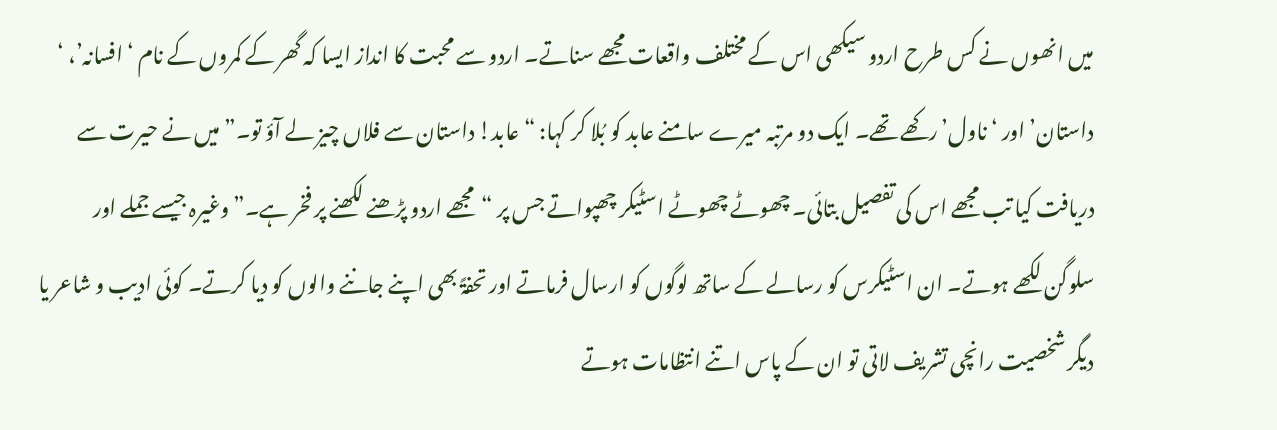میں انھوں نے کس طرح اردو سیکھی اس کے مختلف واقعات مجھے سناتے۔ اردو سے محبت کا انداز ایسا کہ گھر کے کمروں کے نام ‘ افسانہ’، ‘ داستان’ اور ‘ ناول’ رکھے تھے۔ ایک دو مرتبہ میرے سامنے عابد کو بُلا کر کہا: “عابد! داستان سے فلاں چیز لے آؤ تو۔” میں نے حیرت سے دریافت کیا تب مجھے اس کی تفصیل بتائی۔ چھوٹے چھوٹے اسٹیکر چھپواتے جس پر “مجھے اردو پڑھنے لکھنے پر فخر ہے۔” وغیرہ جیسے جملے اور سلوگن لکھے ہوتے۔ ان اسٹیکرس کو رسالے کے ساتھ لوگوں کو ارسال فرماتے اور تحفۃً بھی اپنے جاننے والوں کو دیا کرتے۔ کوئی ادیب و شاعر یا دیگر شخصیت رانچی تشریف لاتی تو ان کے پاس اتنے انتظامات ہوتے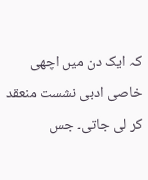کہ ایک دن میں اچھی خاصی ادبی نشست منعقد کر لی جاتی۔ جس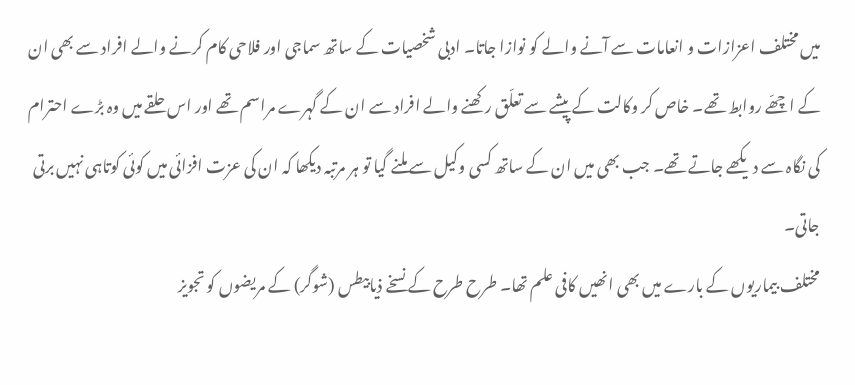میں مختلف اعزازات و انعامات سے آنے والے کو نوازا جاتا۔ ادبی شخصیات کے ساتھ سماجی اور فلاحی کام کرنے والے افراد سے بھی ان کے اچھّے روابط تھے۔ خاص کر وکالت کے پیشے سے تعلّق رکھنے والے افراد سے ان کے گہرے مراسم تھے اور اس حلقے میں وہ بڑے احترام کی نگاہ سے دیکھے جاتے تھے۔ جب بھی میں ان کے ساتھ کسی وکیل سے ملنے گیا تو ہر مرتبہ دیکھا کہ ان کی عزت افزائی میں کوئی کوتاہی نہیں برتی جاتی۔
مختلف بیماریوں کے بارے میں بھی انھیں کافی علم تھا۔ طرح طرح کے نسخے ذیابیطس (شوگر) کے مریضوں کو تجویز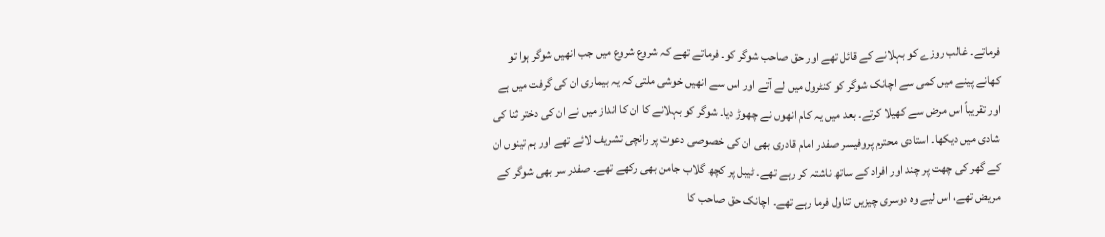فرماتے۔ غالب روزے کو بہلانے کے قائل تھے اور حق صاحب شوگر کو۔ فرماتے تھے کہ شروع شروع میں جب انھیں شوگر ہوا تو کھانے پینے میں کمی سے اچانک شوگر کو کنٹرول میں لے آتے اور اس سے انھیں خوشی ملتی کہ یہ بیماری ان کی گرفت میں ہے اور تقریباً اس مرض سے کھیلا کرتے۔ بعد میں یہ کام انھوں نے چھوڑ دیا۔ شوگر کو بہلانے کا ان کا انداز میں نے ان کی دختر ثنا کی شادی میں دیکھا۔ استادی محترم پروفیسر صفدر امام قادری بھی ان کی خصوصی دعوت پر رانچی تشریف لائے تھے اور ہم تینوں ان کے گھر کی چھت پر چند اور افراد کے ساتھ ناشتہ کر رہے تھے۔ ٹیبل پر کچھ گلاب جامن بھی رکھے تھے۔ صفدر سر بھی شوگر کے مریض تھے، اس لیے وہ دوسری چیزیں تناول فرما رہے تھے۔ اچانک حق صاحب کا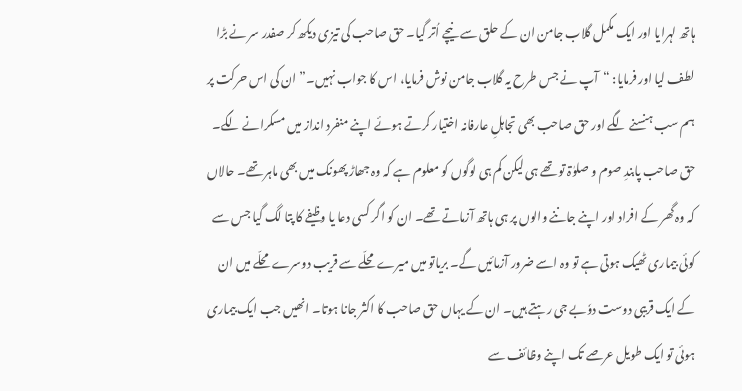ہاتھ لہرایا اور ایک مکمل گلاب جامن ان کے حلق سے نیچے اُتر گیا۔ حق صاحب کی تیزی دیکھ کر صفدر سر نے بڑا لطف لیا اور فرمایا: “آپ نے جس طرح یہ گلاب جامن نوش فرمایا، اس کا جواب نہیں۔” ان کی اس حرکت پر ہم سب ہنسنے لگے اور حق صاحب بھی تجاہلِ عارفانہ اختیار کرتے ہوئے اپنے منفرد انداز میں مسکرانے لگے۔
حق صاحب پابندِ صوم و صلوٰۃ تو تھے ہی لیکن کم ہی لوگوں کو معلوم ہے کہ وہ جھاڑ پھونک میں بھی ماہر تھے۔ حالاں کہ وہ گھر کے افراد اور اپنے جاننے والوں پر ہی ہاتھ آزماتے تھے۔ ان کو اگر کسی دعا یا وظیفے کا پتا لگ گیا جس سے کوئی بیماری ٹھیک ہوتی ہے تو وہ اسے ضرور آزمائیں گے۔ بریاتو میں میرے محلّے سے قریب دوسرے محلّے میں ان کے ایک قریبی دوست دوٗبے جی رہتے ہیں۔ ان کے یہاں حق صاحب کا اکثر جانا ہوتا۔ انھیں جب ایک بیماری ہوئی تو ایک طویل عرصے تک اپنے وظائف سے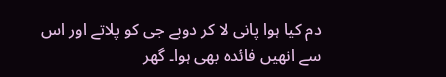دم کیا ہوا پانی لا کر دوبے جی کو پلاتے اور اس سے انھیں فائدہ بھی ہوا۔ گھر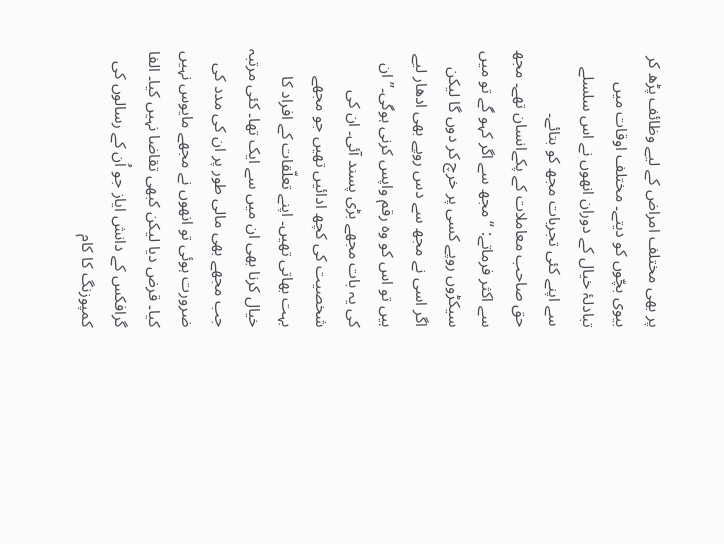پر بھی مختلف امراض کے لیے وظائف پڑھ کر بیوی بچّوں کو دیتے۔ مختلف اوقات میں تبادلۂ خیال کے دوران انھوں نے اس سلسلے سے اپنے کئی تجربات مجھ کو بتائے۔
حق صاحب معاملات کے پکےانسان تھے۔ مجھ سے اکثر فرماتے: “مجھ سے اگر کہو گے تو میں سیکڑوں روپے کسی پر خرچ کر دوں گا لیکن اگر اسی نے مجھ سے دس روپے بھی ادھار لیے ہیں تو اس کو وہ رقم واپس کرنی ہوگی۔” ان کی یہ بات مجھے بڑی پسند آئی۔ ان کی شخصیت کی کچھ ادائیں تھیں جو مجھے بہت بھاتی تھیں۔ اپنے تعلّقات کے افراد کا خیال کرنا بھی ان میں سے ایک تھا۔ کئی مرتبہ جب مجھے بھی مالی طور پر ان کی مدد کی ضرورت ہوئی تو انھوں نے مجھے مایوس نہیں کیا۔ قرض دیا لیکن کبھی تقاضا نہیں کیا۔ الفا گرافکس کے دانش ایاز جو اُن کے رسالوں کی کمپوزنگ کا کام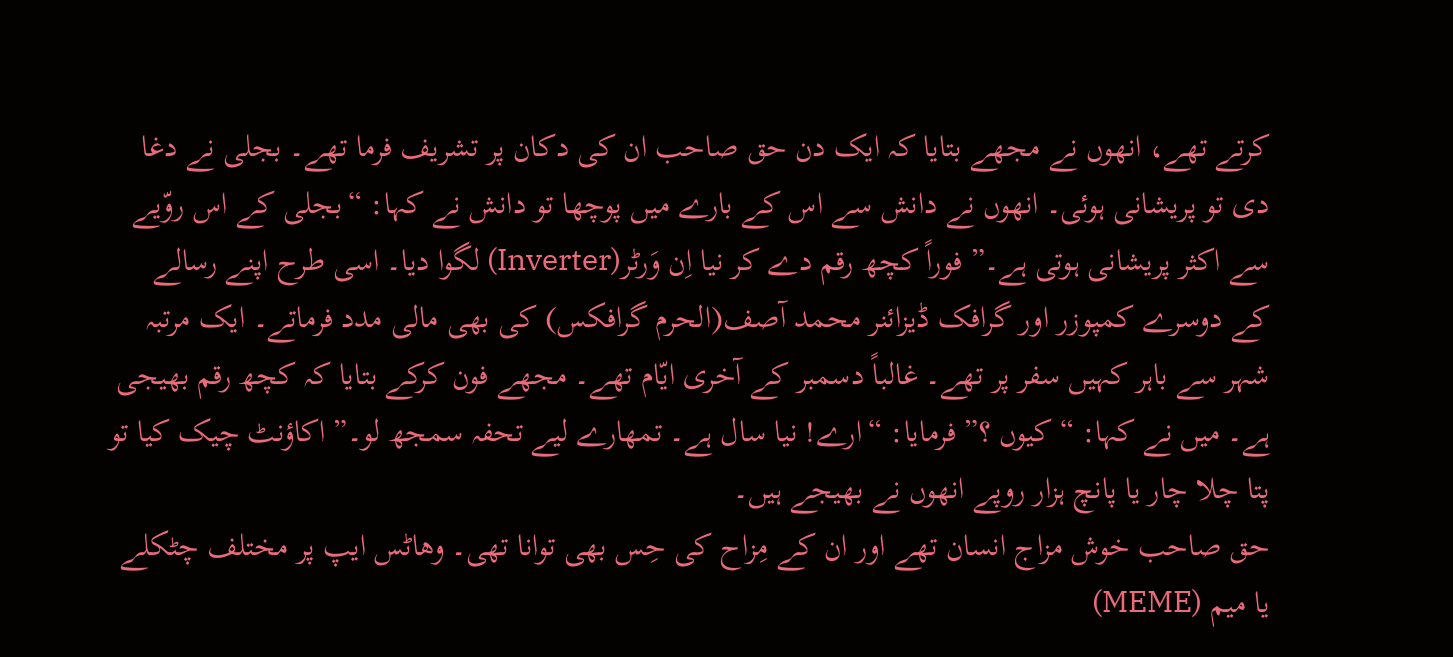کرتے تھے، انھوں نے مجھے بتایا کہ ایک دن حق صاحب ان کی دکان پر تشریف فرما تھے۔ بجلی نے دغا دی تو پریشانی ہوئی۔ انھوں نے دانش سے اس کے بارے میں پوچھا تو دانش نے کہا: “بجلی کے اس روّیے سے اکثر پریشانی ہوتی ہے۔” فوراً کچھ رقم دے کر نیا اِن وَرٹر(Inverter) لگوا دیا۔ اسی طرح اپنے رسالے کے دوسرے کمپوزر اور گرافک ڈیزائنر محمد آصف(الحرم گرافکس) کی بھی مالی مدد فرماتے۔ ایک مرتبہ شہر سے باہر کہیں سفر پر تھے۔ غالباً دسمبر کے آخری ایّام تھے۔ مجھے فون کرکے بتایا کہ کچھ رقم بھیجی ہے۔ میں نے کہا: “کیوں ؟” فرمایا: “ارے! نیا سال ہے۔ تمھارے لیے تحفہ سمجھ لو۔” اکاؤنٹ چیک کیا تو پتا چلا چار یا پانچ ہزار روپے انھوں نے بھیجے ہیں۔
حق صاحب خوش مزاج انسان تھے اور ان کے مِزاح کی حِس بھی توانا تھی۔ وھاٹس ایپ پر مختلف چٹکلے یا میم (MEME)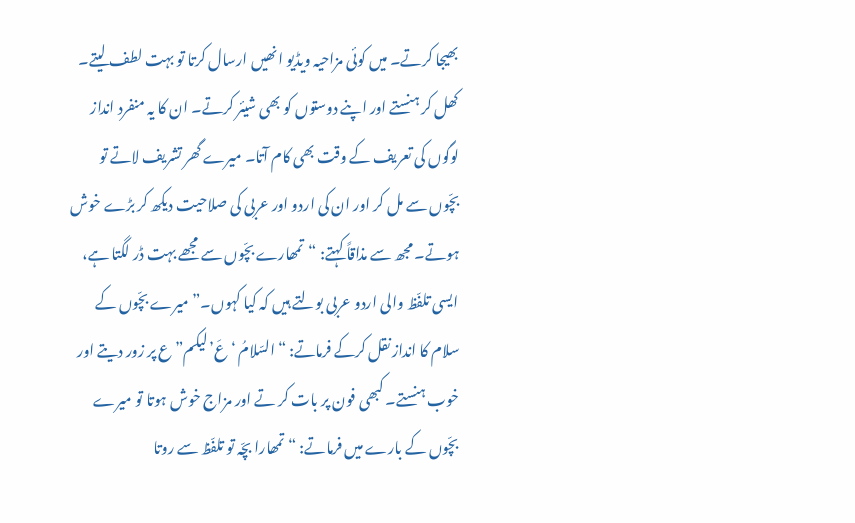بھیجا کرتے۔ میں کوئی مزاحیہ ویڈیو انھیں ارسال کرتا تو بہت لطف لیتے۔ کھل کر ہنستے اور اپنے دوستوں کو بھی شیئر کرتے۔ ان کا یہ منفرد انداز لوگوں کی تعریف کے وقت بھی کام آتا۔ میرے گھر تشریف لاتے تو بچّوں سے مل کر اور ان کی اردو اور عربی کی صلاحیت دیکھ کر بڑے خوش ہوتے۔ مجھ سے مذاقاً کہتے: “تمھارے بچّوں سے مجھے بہت ڈر لگتا ہے، ایسی تلفّظ والی اردو عربی بولتے ہیں کہ کیا کہوں۔” میرے بچّوں کے سلام کا انداز نقل کرکے فرماتے: “السّلامُ ‘ عَ’لیکم” ع پر زور دیتے اور خوب ہنستے۔ کبھی فون پر بات کر تے اور مزاج خوش ہوتا تو میرے بچّوں کے بارے میں فرماتے: “تمھارا بچّہ تو تلفّظ سے روتا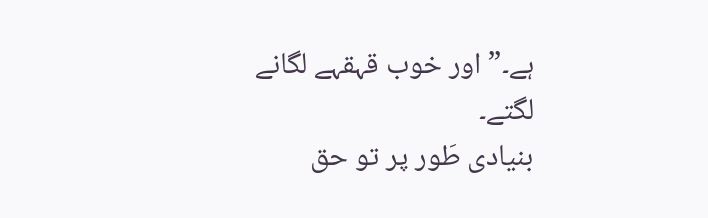ہے۔” اور خوب قہقہے لگانے لگتے۔
بنیادی طَور پر تو حق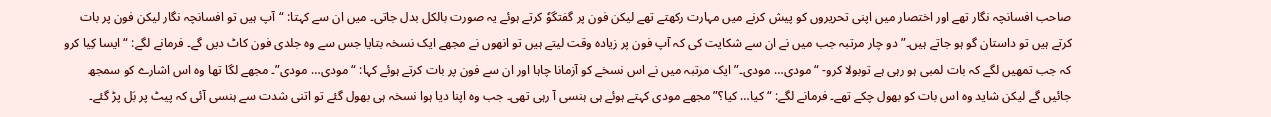صاحب افسانچہ نگار تھے اور اختصار میں اپنی تحریروں کو پیش کرنے میں مہارت رکھتے تھے لیکن فون پر گفتگوٗ کرتے ہوئے یہ صورت بالکل بدل جاتی۔ میں ان سے کہتا: “آپ ہیں تو افسانچہ نگار لیکن فون پر بات کرتے ہیں تو داستان گو ہو جاتے ہیں۔” دو چار مرتبہ جب میں نے ان سے شکایت کی کہ آپ فون پر زیادہ وقت لیتے ہیں تو انھوں نے مجھے ایک نسخہ بتایا جس سے وہ جلدی فون کاٹ دیں گے۔ فرمانے لگے: “ایسا کِیا کرو کہ جب تمھیں لگے کہ بات لمبی ہو رہی ہے توبولا کرو- “مودی… مودی۔” ایک مرتبہ میں نے اس نسخے کو آزمانا چاہا اور ان سے فون پر بات کرتے ہوئے کہا: “مودی… مودی”۔ مجھے لگا تھا وہ اس اشارے کو سمجھ جائیں گے لیکن شاید وہ اس بات کو بھول چکے تھے۔ فرمانے لگے: “کیا… کیا؟” مجھے مودی کہتے ہوئے ہی ہنسی آ رہی تھی۔ جب وہ اپنا دیا ہوا نسخہ ہی بھول گئے تو اتنی شدت سے ہنسی آئی کہ پیٹ پر بَل پڑ گئے۔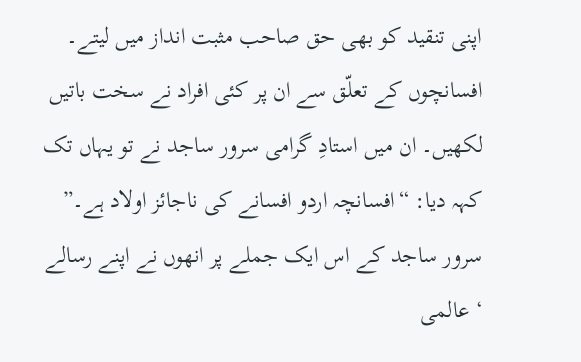اپنی تنقید کو بھی حق صاحب مثبت انداز میں لیتے۔ افسانچوں کے تعلّق سے ان پر کئی افراد نے سخت باتیں لکھیں۔ ان میں استادِ گرامی سرور ساجد نے تو یہاں تک کہہ دیا: “افسانچہ اردو افسانے کی ناجائز اولاد ہے۔” سرور ساجد کے اس ایک جملے پر انھوں نے اپنے رسالے ‘ عالمی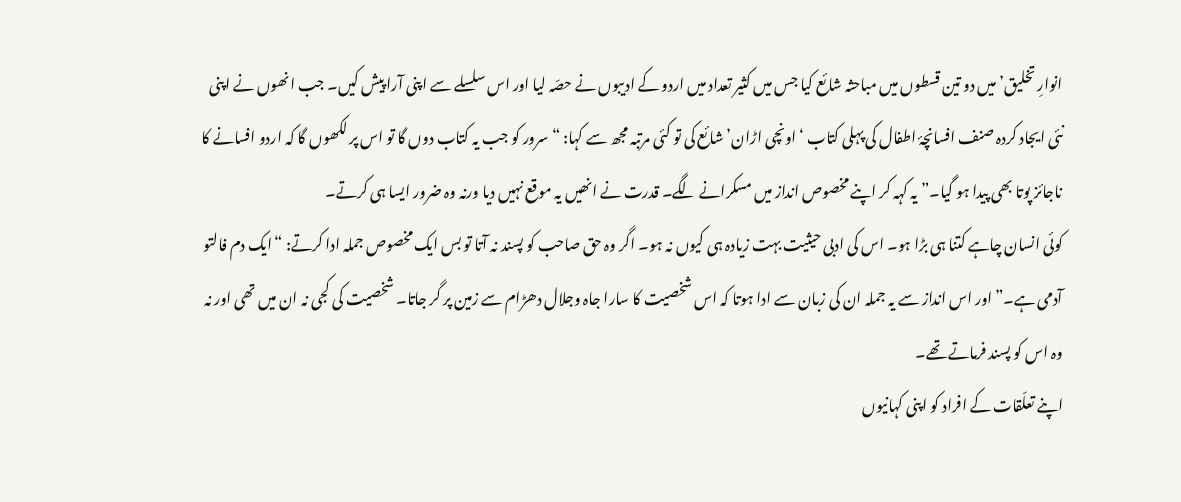انوارِ تخلیق’ میں دو تین قسطوں میں مباحثہ شائع کیا جس میں کثیر تعداد میں اردو کے ادیبوں نے حصّہ لیا اور اس سلسلے سے اپنی آرا پیش کیں۔ جب انھوں نے اپنی نئی ایجاد کردہ صنف افسانچۂ اطفال کی پہلی کتاب ‘ اونچی اڑان’ شائع کی تو کئی مرتبہ مجھ سے کہا: “سرور کو جب یہ کتاب دوں گا تو اس پر لکھوں گا کہ اردو افسانے کا ناجائز پوتا بھی پیدا ہو گیا۔” یہ کہہ کر اپنے مخصوص انداز میں مسکرانے لگے۔ قدرت نے انھیں یہ موقع نہیں دیا ورنہ وہ ضرور ایسا ہی کرتے۔
کوئی انسان چاہے کتنا ہی بڑا ہو۔ اس کی ادبی حیثیت بہت زیادہ ہی کیوں نہ ہو۔ اگر وہ حق صاحب کو پسند نہ آتا تو بس ایک مخصوص جملہ ادا کرتے: “ایک دم فالتو آدمی ہے۔” اور اس انداز سے یہ جملہ ان کی زبان سے ادا ہوتا کہ اس شخصیت کا سارا جاہ وجلال دھڑام سے زمین پر گر جاتا۔ شخصیت کی کجی نہ ان میں تھی اور نہ وہ اس کو پسند فرماتے تھے۔
اپنے تعلّقات کے افراد کو اپنی کہانیوں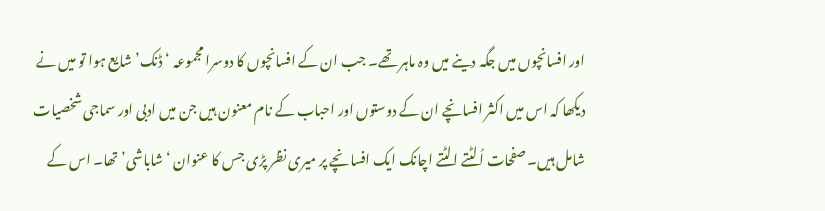اور افسانچوں میں جگہ دینے میں وہ ماہر تھے۔ جب ان کے افسانچوں کا دوسرا مجموعہ ‘ ڈنک’ شایع ہوا تو میں نے دیکھا کہ اس میں اکثر افسانچے ان کے دوستوں اور احباب کے نام معنون ہیں جن میں ادبی اور سماجی شخصیات شامل ہیں۔ صفحات اُلٹتے الٹتے اچانک ایک افسانچے پر میری نظر پڑی جس کا عنوان ‘ شاباشی’ تھا۔ اس کے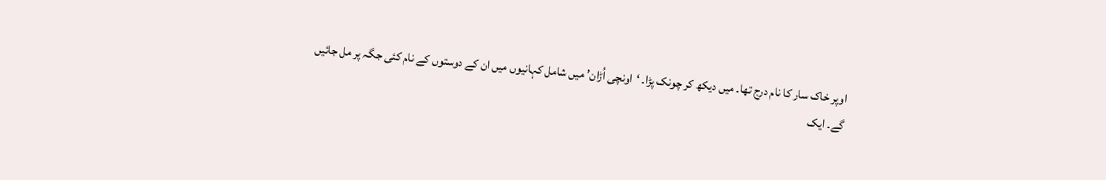اوپر خاک سار کا نام درج تھا۔ میں دیکھ کر چونک پڑا۔ ‘اونچی اُڑان’ میں شامل کہانیوں میں ان کے دوستوں کے نام کئی جگہ پر مل جائیں گے۔ ایک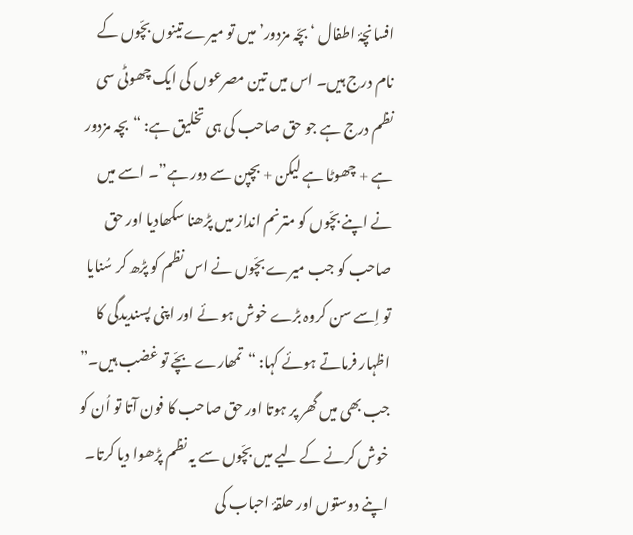افسانچۂ اطفال ‘ بچّہ مزدور’ میں تو میرے تینوں بچّوں کے نام درج ہیں۔ اس میں تین مصرعوں کی ایک چھوٹی سی نظم درج ہے جو حق صاحب کی ہی تخلیق ہے: “بچہ مزدور ہے + چھوٹا ہے لیکن + بچپن سے دور ہے”۔ اسے میں نے اپنے بچّوں کو مترنم انداز میں پڑھنا سکھادیا اور حق صاحب کو جب میرے بچّوں نے اس نظم کو پڑھ کر سُنایا تو اِسے سن کروہ بڑے خوش ہو ئے اور اپنی پسندیدگی کا اظہار فرماتے ہوئے کہا: “تمھارے بچّے تو غضب ہیں۔” جب بھی میں گھر پر ہوتا اور حق صاحب کا فون آتا تو اُن کو خوش کرنے کے لیے میں بچّوں سے یہ نظم پڑھوا دیا کرتا۔
اپنے دوستوں اور حلقۂ احباب کی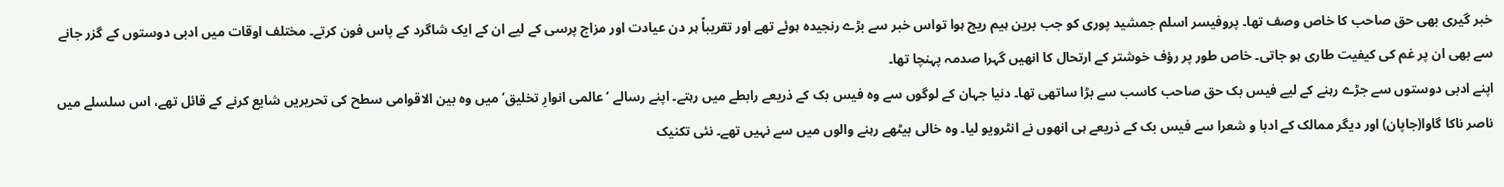خبر گیری بھی حق صاحب کا خاص وصف تھا۔ پروفیسر اسلم جمشید پوری کو جب برین ہیم ریج ہوا تواس خبر سے بڑے رنجیدہ ہوئے تھے اور تقریباً ہر دن عیادت اور مزاج پرسی کے لیے ان کے ایک شاگرد کے پاس فون کرتے۔ مختلف اوقات میں ادبی دوستوں کے گزر جانے سے بھی ان پر غم کی کیفیت طاری ہو جاتی۔ خاص طور پر رؤف خوشتر کے ارتحال کا انھیں گہرا صدمہ پہنچا تھا۔
اپنے ادبی دوستوں سے جڑے رہنے کے لیے فیس بک حق صاحب کاسب سے بڑا ساتھی تھا۔ دنیا جہان کے لوگوں سے وہ فیس بک کے ذریعے رابطے میں رہتے۔ اپنے رسالے ‘ عالمی انوارِ تخلیق’ میں وہ بین الاقوامی سطح کی تحریریں شایع کرنے کے قائل تھے، اس سلسلے میں ناصر ناکا گاوا(جاپان) اور دیگر ممالک کے ادبا و شعرا سے فیس بک کے ذریعے ہی انھوں نے انٹرویو لیا۔ وہ خالی بیٹھے رہنے والوں میں سے نہیں تھے۔ نئی تکنیک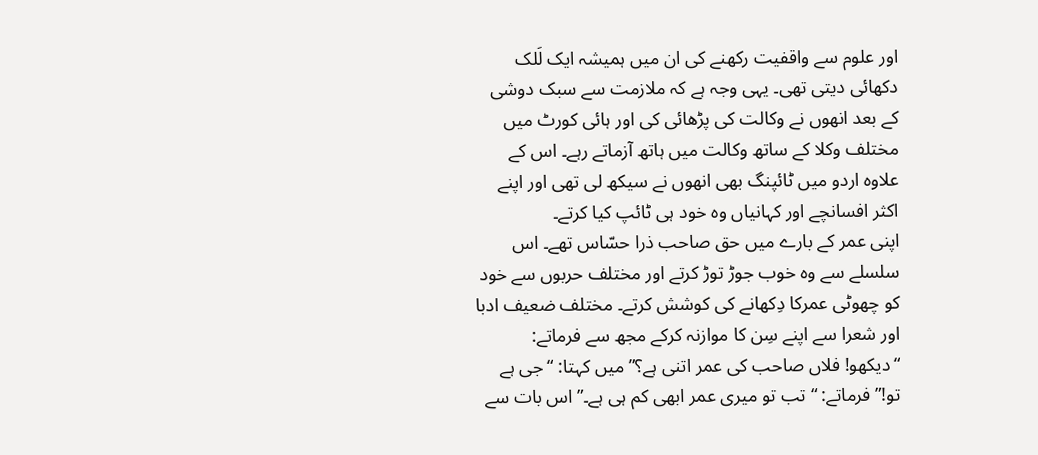اور علوم سے واقفیت رکھنے کی ان میں ہمیشہ ایک لَلک دکھائی دیتی تھی۔ یہی وجہ ہے کہ ملازمت سے سبک دوشی کے بعد انھوں نے وکالت کی پڑھائی کی اور ہائی کورٹ میں مختلف وکلا کے ساتھ وکالت میں ہاتھ آزماتے رہے۔ اس کے علاوہ اردو میں ٹائپنگ بھی انھوں نے سیکھ لی تھی اور اپنے اکثر افسانچے اور کہانیاں وہ خود ہی ٹائپ کیا کرتے۔
اپنی عمر کے بارے میں حق صاحب ذرا حسّاس تھے۔ اس سلسلے سے وہ خوب جوڑ توڑ کرتے اور مختلف حربوں سے خود کو چھوٹی عمرکا دِکھانے کی کوشش کرتے۔ مختلف ضعیف ادبا اور شعرا سے اپنے سِن کا موازنہ کرکے مجھ سے فرماتے: “دیکھو! فلاں صاحب کی عمر اتنی ہے؟” میں کہتا: “جی ہے تو!” فرماتے: “تب تو میری عمر ابھی کم ہی ہے۔” اس بات سے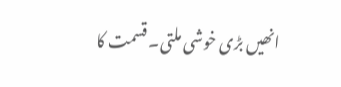انھیں بڑی خوشی ملتی۔ قسمت کا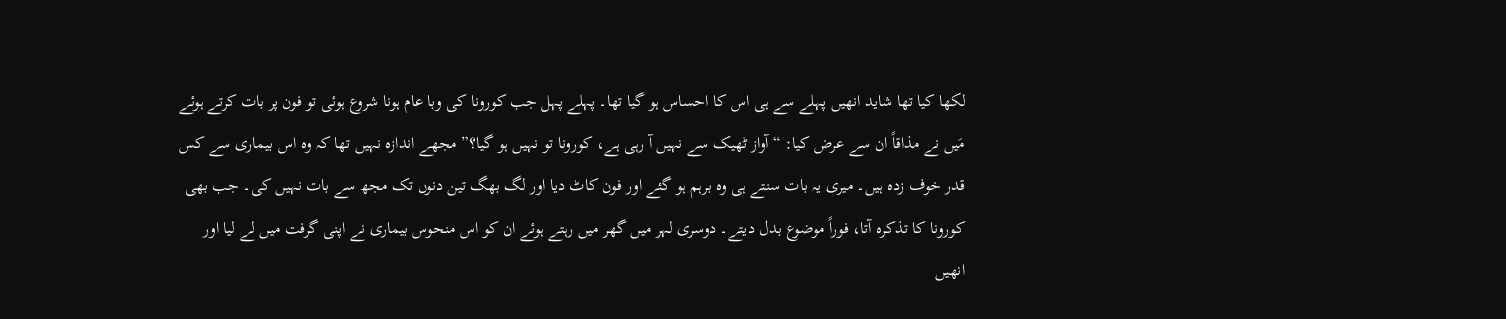لکھا کیا تھا شاید انھیں پہلے سے ہی اس کا احساس ہو گیا تھا۔ پہلے پہل جب کورونا کی وبا عام ہونا شروع ہوئی تو فون پر بات کرتے ہوئے مَیں نے مذاقاً ان سے عرض کیا: “آواز ٹھیک سے نہیں آ رہی ہے، کورونا تو نہیں ہو گیا؟” مجھے اندازہ نہیں تھا کہ وہ اس بیماری سے کس قدر خوف زدہ ہیں۔ میری یہ بات سنتے ہی وہ برہم ہو گئے اور فون کاٹ دیا اور لگ بھگ تین دنوں تک مجھ سے بات نہیں کی۔ جب بھی کورونا کا تذکرہ آتا، فوراً موضوع بدل دیتے۔ دوسری لہر میں گھر میں رہتے ہوئے ان کو اس منحوس بیماری نے اپنی گرفت میں لے لیا اور انھیں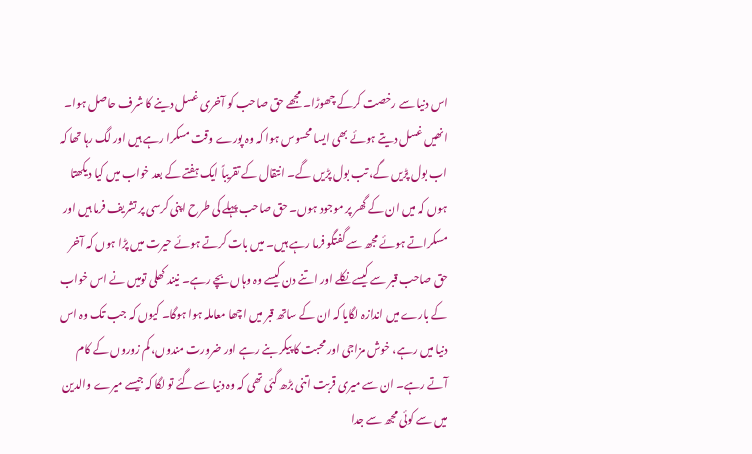اس دنیا سے رخصت کرکے چھوڑا۔ مجھے حق صاحب کو آخری غسل دینے کا شرف حاصل ہوا۔ انھیں غسل دیتے ہوئے بھی ایسا محسوس ہوا کہ وہ پورے وقت مسکرا رہے ہیں اور لگ رہا تھا کہ اب بول پڑیں گے، تب بول پڑیں گے۔ انتقال کے تقریباً ایک ہفتے کے بعد خواب میں کیا دیکھتا ہوں کہ میں ان کے گھر پر موجود ہوں۔ حق صاحب پہلے کی طرح اپنی کرسی پر تشریف فرما ہیں اور مسکراتے ہوئے مجھ سے گفتگو فرما رہے ہیں۔ میں بات کرتے ہوئے حیرت میں پڑا ہوں کہ آخر حق صاحب قبر سے کیسے نکلے اور اتنے دن کیسے وہ وہاں بچے رہے۔ نیند کھلی تومیں نے اس خواب کے بارے میں اندازہ لگایا کہ ان کے ساتھ قبر میں اچھا معاملہ ہوا ہوگا۔ کیوں کہ جب تک وہ اس دنیا میں رہے، خوش مزاجی اور محبت کا پیکر بنے رہے اور ضرورت مندوں، کم زوروں کے کام آتے رہے۔ ان سے میری قربت اتنی بڑھ گئی تھی کہ وہ دنیا سے گئے تو لگا کہ جیسے میرے والدین میں سے کوئی مجھ سے جدا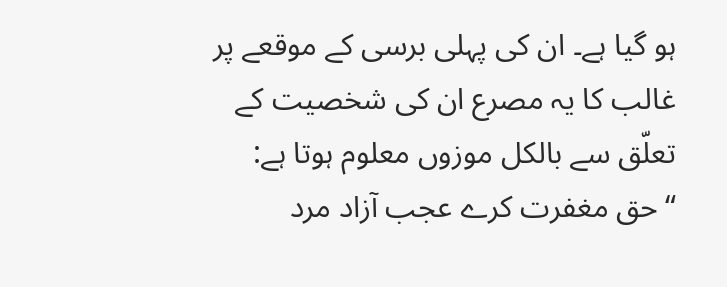ہو گیا ہے۔ ان کی پہلی برسی کے موقعے پر غالب کا یہ مصرع ان کی شخصیت کے تعلّق سے بالکل موزوں معلوم ہوتا ہے:
“حق مغفرت کرے عجب آزاد مرد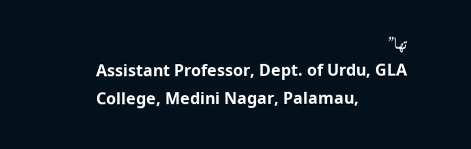تھا”
Assistant Professor, Dept. of Urdu, GLA College, Medini Nagar, Palamau,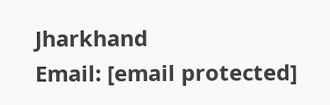Jharkhand
Email: [email protected]